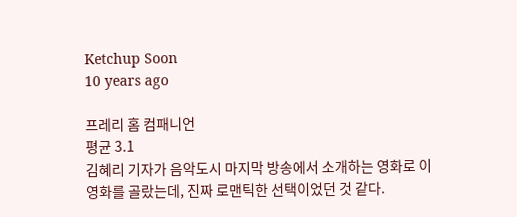Ketchup Soon
10 years ago

프레리 홈 컴패니언
평균 3.1
김혜리 기자가 음악도시 마지막 방송에서 소개하는 영화로 이 영화를 골랐는데, 진짜 로맨틱한 선택이었던 것 같다.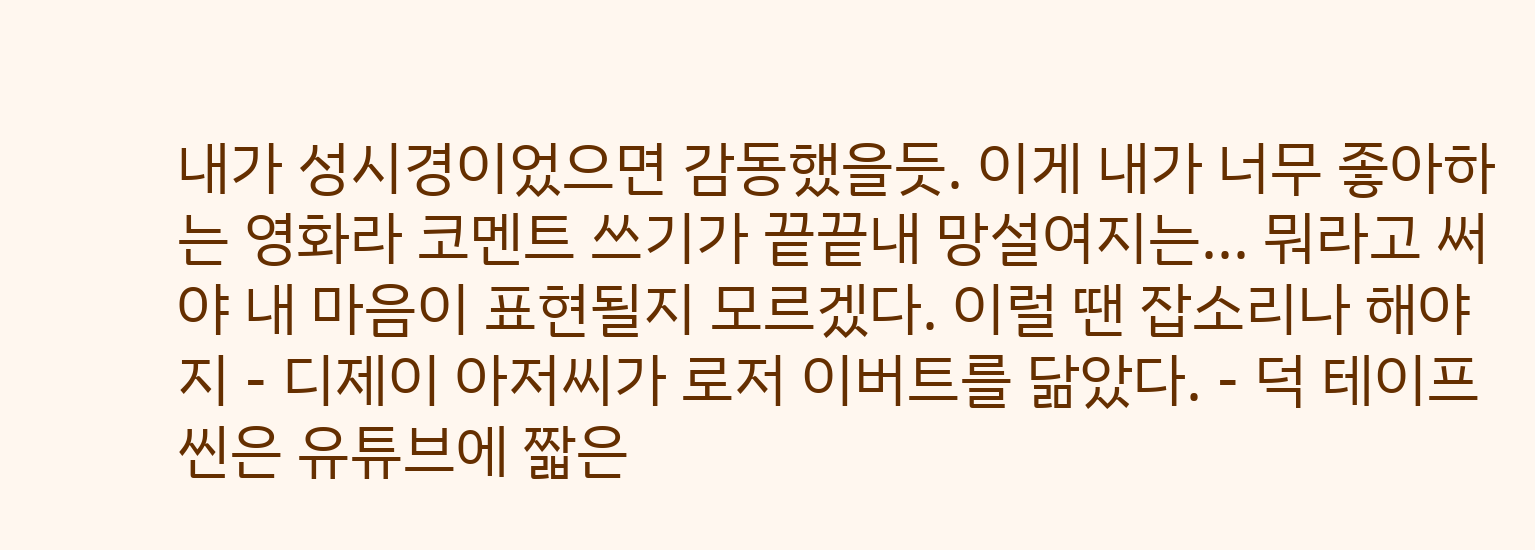내가 성시경이었으면 감동했을듯. 이게 내가 너무 좋아하는 영화라 코멘트 쓰기가 끝끝내 망설여지는... 뭐라고 써야 내 마음이 표현될지 모르겠다. 이럴 땐 잡소리나 해야지 - 디제이 아저씨가 로저 이버트를 닮았다. - 덕 테이프 씬은 유튜브에 짧은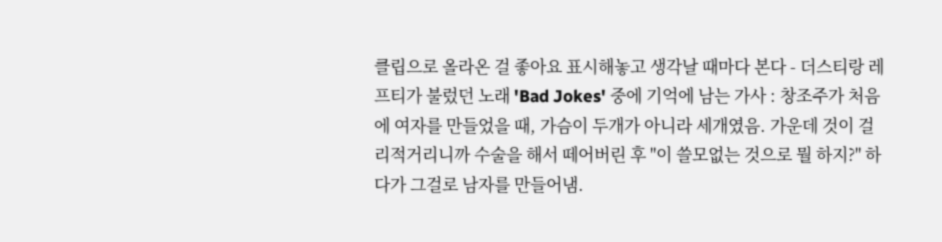클립으로 올라온 걸 좋아요 표시해놓고 생각날 때마다 본다 - 더스티랑 레프티가 불렀던 노래 'Bad Jokes' 중에 기억에 남는 가사 : 창조주가 처음에 여자를 만들었을 때, 가슴이 두개가 아니라 세개였음. 가운데 것이 걸리적거리니까 수술을 해서 떼어버린 후 "이 쓸모없는 것으로 뭘 하지?" 하다가 그걸로 남자를 만들어냄.